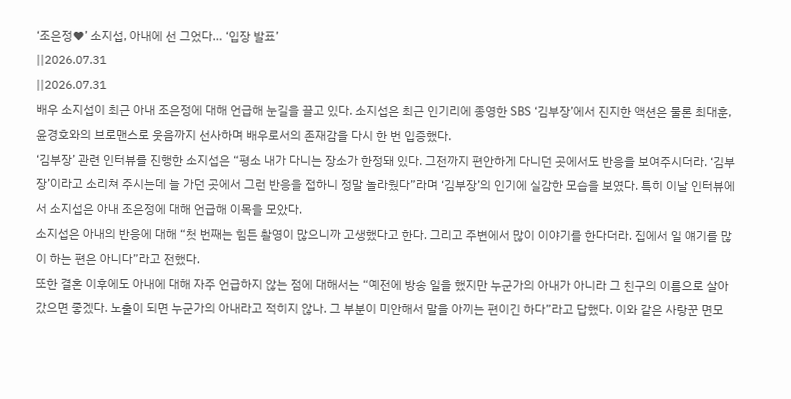‘조은정♥’ 소지섭, 아내에 선 그었다… ‘입장 발표’
||2026.07.31
||2026.07.31
배우 소지섭이 최근 아내 조은정에 대해 언급해 눈길을 끌고 있다. 소지섭은 최근 인기리에 종영한 SBS ‘김부장’에서 진지한 액션은 물론 최대훈, 윤경호와의 브로맨스로 웃음까지 선사하며 배우로서의 존재감을 다시 한 번 입증했다.
‘김부장’ 관련 인터뷰를 진행한 소지섭은 “평소 내가 다니는 장소가 한정돼 있다. 그전까지 편안하게 다니던 곳에서도 반응을 보여주시더라. ‘김부장’이라고 소리쳐 주시는데 늘 가던 곳에서 그런 반응을 접하니 정말 놀라웠다”라며 ‘김부장’의 인기에 실감한 모습을 보였다. 특히 이날 인터뷰에서 소지섭은 아내 조은정에 대해 언급해 이목을 모았다.
소지섭은 아내의 반응에 대해 “첫 번째는 힘든 촬영이 많으니까 고생했다고 한다. 그리고 주변에서 많이 이야기를 한다더라. 집에서 일 얘기를 많이 하는 편은 아니다”라고 전했다.
또한 결혼 이후에도 아내에 대해 자주 언급하지 않는 점에 대해서는 “예전에 방송 일을 했지만 누군가의 아내가 아니라 그 친구의 이름으로 살아갔으면 좋겠다. 노출이 되면 누군가의 아내라고 적히지 않나. 그 부분이 미안해서 말을 아끼는 편이긴 하다”라고 답했다. 이와 같은 사랑꾼 면모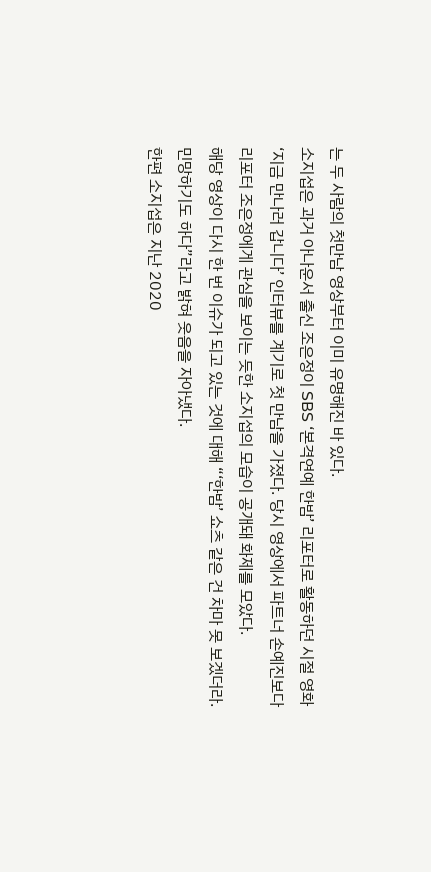는 두 사람의 첫만남 영상부터 이미 유명해진 바 있다.
소지섭은 과거 아나운서 출신 조은정이 SBS ‘본격연예 한밤’ 리포터로 활동하던 시절 영화 ‘지금 만나러 갑니다’ 인터뷰를 계기로 첫 만남을 가졌다. 당시 영상에서 파트너 손예진보다 리포터 조은정에게 관심을 보이는 듯한 소지섭의 모습이 공개돼 화제를 모았다.
해당 영상이 다시 한 번 이슈가 되고 있는 것에 대해 “‘한밤’ 쇼츠 같은 건 차마 못 보겠더라. 민망하기도 하다”라고 밝혀 웃음을 자아냈다.
한편 소지섭은 지난 2020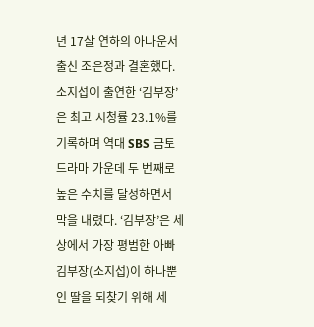년 17살 연하의 아나운서 출신 조은정과 결혼했다.
소지섭이 출연한 ‘김부장’은 최고 시청률 23.1%를 기록하며 역대 SBS 금토드라마 가운데 두 번째로 높은 수치를 달성하면서 막을 내렸다. ‘김부장’은 세상에서 가장 평범한 아빠 김부장(소지섭)이 하나뿐인 딸을 되찾기 위해 세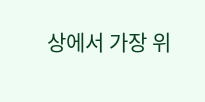상에서 가장 위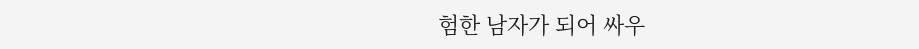험한 남자가 되어 싸우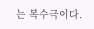는 복수극이다.